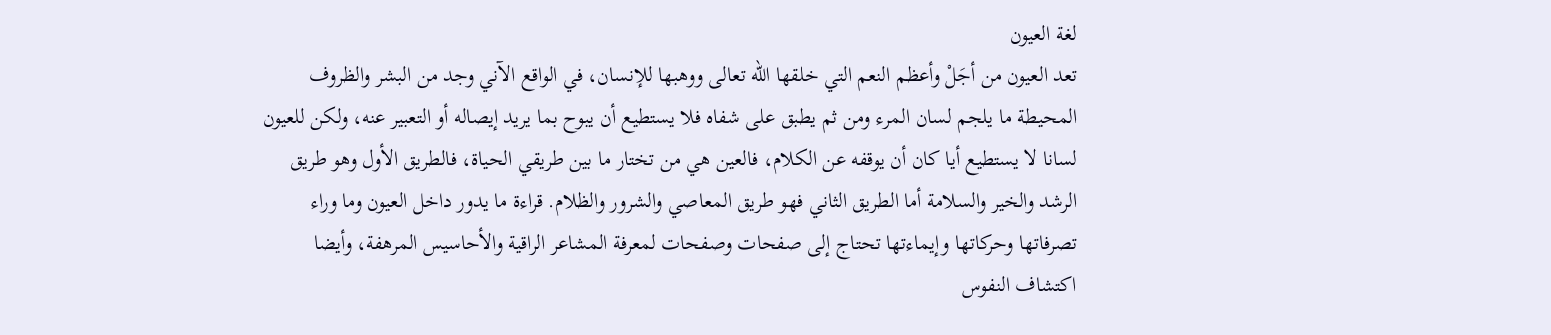لغة العيون
تعد العيون من أجَلْ وأعظم النعم التي خلقها الله تعالى ووهبها للإنسان، في الواقع الآني وجد من البشر والظروف المحيطة ما يلجم لسان المرء ومن ثم يطبق على شفاه فلا يستطيع أن يبوح بما يريد إيصاله أو التعبير عنه، ولكن للعيون لسانا لا يستطيع أيا كان أن يوقفه عن الكلام، فالعين هي من تختار ما بين طريقي الحياة، فالطريق الأول وهو طريق الرشد والخير والسلامة أما الطريق الثاني فهو طريق المعاصي والشرور والظلام. قراءة ما يدور داخل العيون وما وراء تصرفاتها وحركاتها وإيماءتها تحتاج إلى صفحات وصفحات لمعرفة المشاعر الراقية والأحاسيس المرهفة، وأيضا اكتشاف النفوس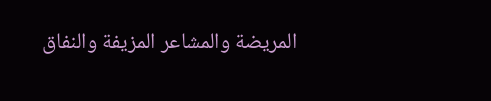المريضة والمشاعر المزيفة والنفاق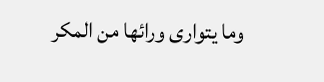وما يتوارى ورائها من المكر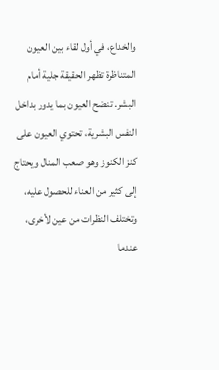والخداع، في أول لقاء بين العيون المتناظرة تظهر الحقيقة جلية أمام البشر. تنضح العيون بما يدور بداخل النفس البشرية، تحتوي العيون على كنز الكنوز وهو صعب المنال ويحتاج إلى كثير من العناء للحصول عليه، وتختلف النظرات من عين لأخرى، عندما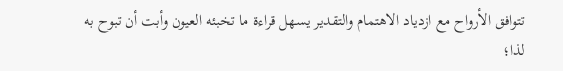تتوافق الأرواح مع ازدياد الاهتمام والتقدير يسهل قراءة ما تخبئه العيون وأبت أن تبوح به لذا؛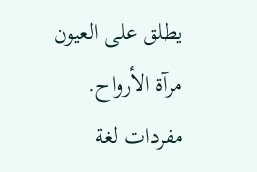يطلق على العيون مرآة الأرواح. مفردات لغة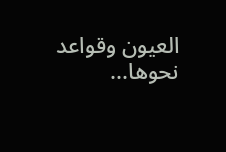العيون وقواعد نحوها...